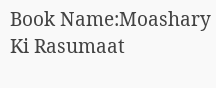Book Name:Moashary Ki Rasumaat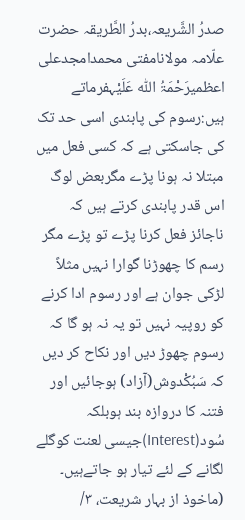صدرُ الشَّریعہ،بدرُ الطَّریقہ حضرت علّامہ مولانامفتی محمدامجدعلی اعظمیرَحْمَۃُ اللّٰہ عَلَیْہفرماتے ہیں:رسوم کی پابندی اسی حد تک کی جاسکتی ہے کہ کسی فعل میں مبتلا نہ ہونا پڑے مگربعض لوگ اس قدر پابندی کرتے ہیں کہ ناجائز فعل کرنا پڑے تو پڑے مگر رسم کا چھوڑنا گوارا نہیں مثلاً لڑکی جوان ہے اور رسوم ادا کرنے کو روپیہ نہیں تو یہ نہ ہو گا کہ رسوم چھوڑ دیں اور نکاح کر دیں کہ سَبُکْدوش(آزاد) ہوجائیں اور فتنہ کا دروازہ بند ہوبلکہ سُود(Interest)جیسی لعنت کوگلے لگانے کے لئے تیار ہو جاتےہیں۔ (ماخوذ از بہار شریعت، ۳/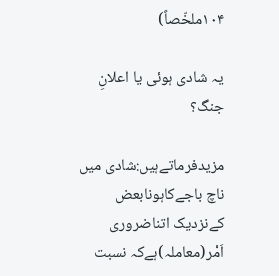۱۰۴ملخّصاً)

یہ شادی ہوئی یا اعلانِ جنگ؟

مزیدفرماتےہیں:شادی میں ناچ باجےکاہونابعض کےنزدیک اتناضروری اَمْر(معاملہ)ہےکہ نسبت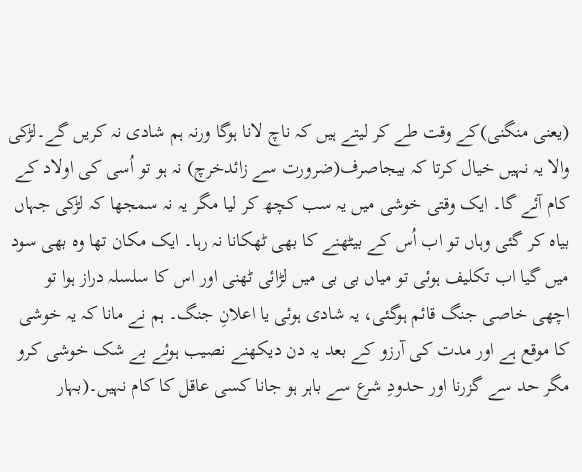(یعنی منگنی)کے وقت طے کر لیتے ہیں کہ ناچ لانا ہوگا ورنہ ہم شادی نہ کریں گے۔لڑکی والا یہ نہیں خیال کرتا کہ بیجاصرف(ضرورت سے زائدخرچ) نہ ہو تو اُسی کی اولاد کے کام آئے گا۔ ایک وقتی خوشی میں یہ سب کچھ کر لیا مگر یہ نہ سمجھا کہ لڑکی جہاں بیاہ کر گئی وہاں تو اب اُس کے بیٹھنے کا بھی ٹھکانا نہ رہا۔ ایک مکان تھا وہ بھی سود میں گیا اب تکلیف ہوئی تو میاں بی بی میں لڑائی ٹھنی اور اس کا سلسلہ دراز ہوا تو اچھی خاصی جنگ قائم ہوگئی، یہ شادی ہوئی یا اعلانِ جنگ۔ ہم نے مانا کہ یہ خوشی کا موقع ہے اور مدت کی آرزو کے بعد یہ دن دیکھنے نصیب ہوئے بے شک خوشی کرو مگر حد سے گزرنا اور حدودِ شرع سے باہر ہو جانا کسی عاقل کا کام نہیں۔(بہار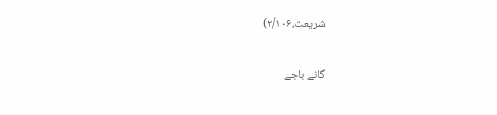شریعت،۲/۱۰۶)

گانے باجے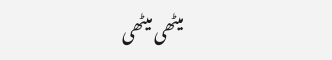میٹھی میٹھی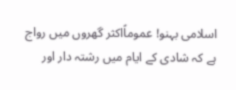اسلامی بہنو! عموماًاكثر گھروں میں رواج ہے كہ شادی كے ایام میں رشتہ دار اور